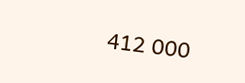412 000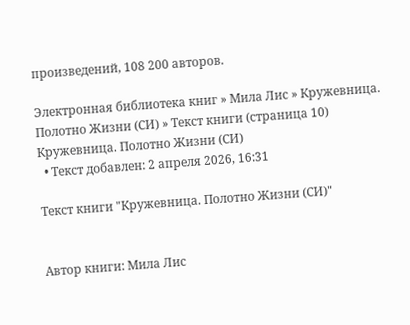произведений, 108 200 авторов.

Электронная библиотека книг » Мила Лис » Кружевница. Полотно Жизни (СИ) » Текст книги (страница 10)
Кружевница. Полотно Жизни (СИ)
  • Текст добавлен: 2 апреля 2026, 16:31

Текст книги "Кружевница. Полотно Жизни (СИ)"


Автор книги: Мила Лис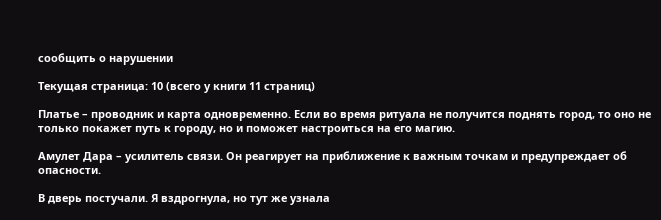сообщить о нарушении

Текущая страница: 10 (всего у книги 11 страниц)

Платье – проводник и карта одновременно. Если во время ритуала не получится поднять город, то оно не только покажет путь к городу, но и поможет настроиться на его магию.

Амулет Дара – усилитель связи. Он реагирует на приближение к важным точкам и предупреждает об опасности.

В дверь постучали. Я вздрогнула, но тут же узнала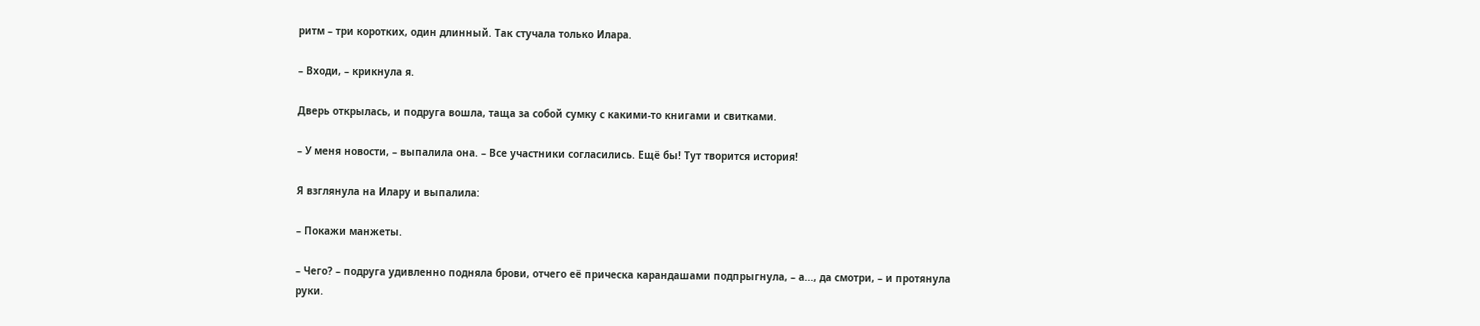ритм – три коротких, один длинный. Так стучала только Илара.

– Входи, – крикнула я.

Дверь открылась, и подруга вошла, таща за собой сумку с какими-то книгами и свитками.

– У меня новости, – выпалила она. – Все участники согласились. Ещё бы! Тут творится история!

Я взглянула на Илару и выпалила:

– Покажи манжеты.

– Чего? – подруга удивленно подняла брови, отчего её прическа карандашами подпрыгнула, – а..., да смотри, – и протянула руки.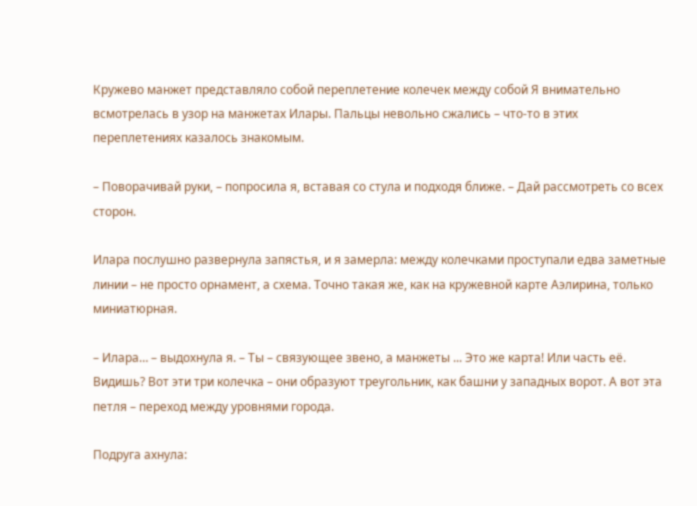Кружево манжет представляло собой переплетение колечек между собой Я внимательно всмотрелась в узор на манжетах Илары. Пальцы невольно сжались – что-то в этих переплетениях казалось знакомым.

– Поворачивай руки, – попросила я, вставая со стула и подходя ближе. – Дай рассмотреть со всех сторон.

Илара послушно развернула запястья, и я замерла: между колечками проступали едва заметные линии – не просто орнамент, а схема. Точно такая же, как на кружевной карте Аэлирина, только миниатюрная.

– Илара… – выдохнула я. – Ты – связующее звено, а манжеты ... Это же карта! Или часть её. Видишь? Вот эти три колечка – они образуют треугольник, как башни у западных ворот. А вот эта петля – переход между уровнями города.

Подруга ахнула: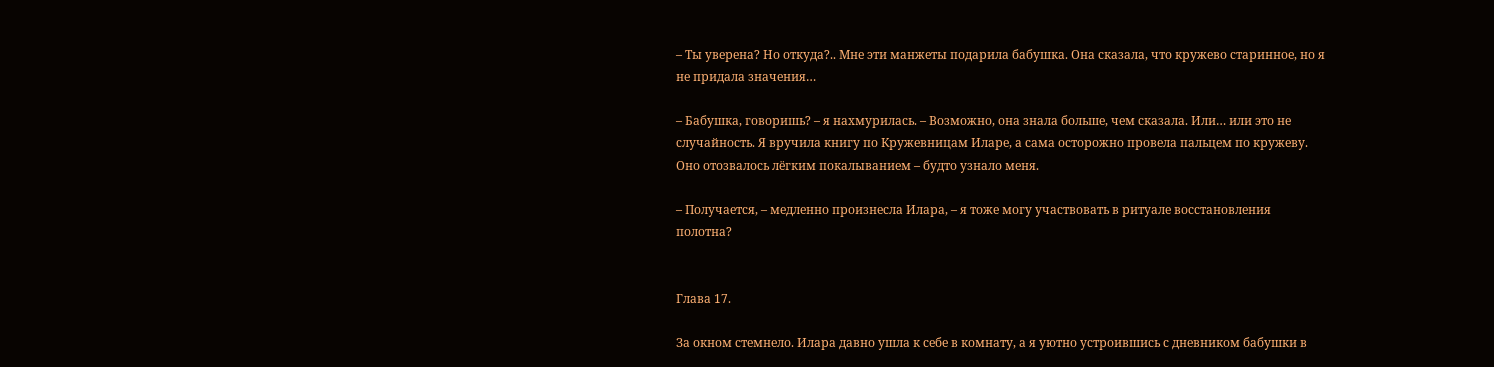– Ты уверена? Но откуда?.. Мне эти манжеты подарила бабушка. Она сказала, что кружево старинное, но я не придала значения…

– Бабушка, говоришь? – я нахмурилась. – Возможно, она знала больше, чем сказала. Или… или это не случайность. Я вручила книгу по Кружевницам Иларе, а сама осторожно провела пальцем по кружеву. Оно отозвалось лёгким покалыванием – будто узнало меня.

– Получается, – медленно произнесла Илара, – я тоже могу участвовать в ритуале восстановления полотна?


Глава 17.

За окном стемнело. Илара давно ушла к себе в комнату, а я уютно устроившись с дневником бабушки в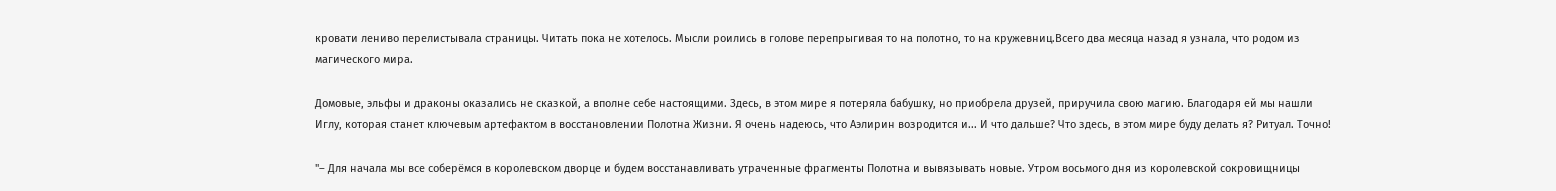кровати лениво перелистывала страницы. Читать пока не хотелось. Мысли роились в голове перепрыгивая то на полотно, то на кружевниц.Всего два месяца назад я узнала, что родом из магического мира.

Домовые, эльфы и драконы оказались не сказкой, а вполне себе настоящими. Здесь, в этом мире я потеряла бабушку, но приобрела друзей, приручила свою магию. Благодаря ей мы нашли Иглу, которая станет ключевым артефактом в восстановлении Полотна Жизни. Я очень надеюсь, что Аэлирин возродится и... И что дальше? Что здесь, в этом мире буду делать я? Ритуал. Точно!

"– Для начала мы все соберёмся в королевском дворце и будем восстанавливать утраченные фрагменты Полотна и вывязывать новые. Утром восьмого дня из королевской сокровищницы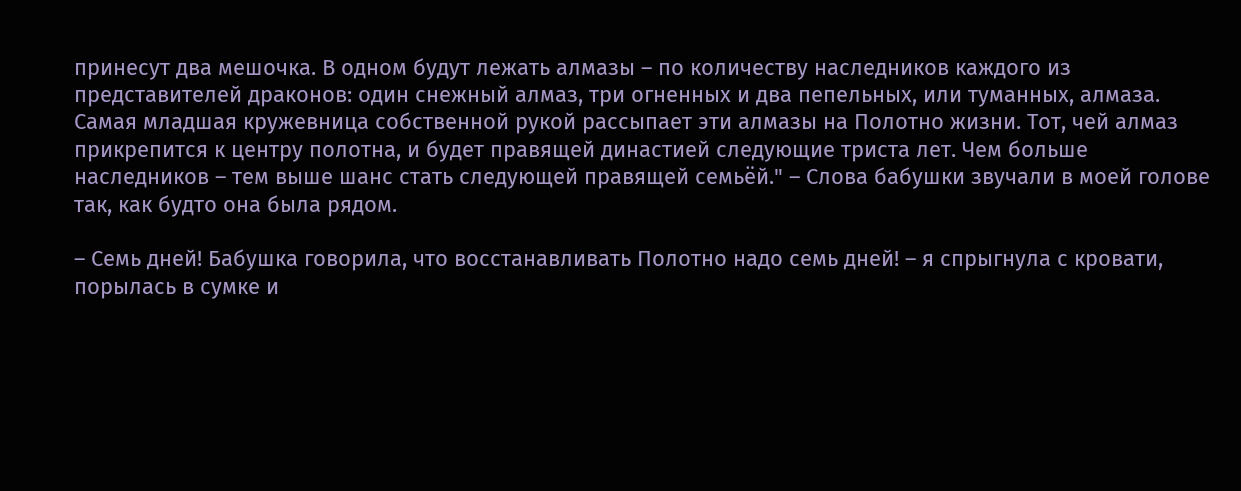принесут два мешочка. В одном будут лежать алмазы – по количеству наследников каждого из представителей драконов: один снежный алмаз, три огненных и два пепельных, или туманных, алмаза. Самая младшая кружевница собственной рукой рассыпает эти алмазы на Полотно жизни. Тот, чей алмаз прикрепится к центру полотна, и будет правящей династией следующие триста лет. Чем больше наследников – тем выше шанс стать следующей правящей семьёй." – Слова бабушки звучали в моей голове так, как будто она была рядом.

– Семь дней! Бабушка говорила, что восстанавливать Полотно надо семь дней! – я спрыгнула с кровати, порылась в сумке и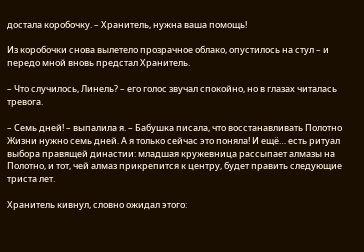достала коробочку. – Хранитель, нужна ваша помощь!

Из коробочки снова вылетело прозрачное облако, опустилось на стул – и передо мной вновь предстал Хранитель.

– Что случилось, Линель? – его голос звучал спокойно, но в глазах читалась тревога.

– Семь дней! – выпалила я. – Бабушка писала, что восстанавливать Полотно Жизни нужно семь дней. А я только сейчас это поняла! И ещё… есть ритуал выбора правящей династии: младшая кружевница рассыпает алмазы на Полотно, и тот, чей алмаз прикрепится к центру, будет править следующие триста лет.

Хранитель кивнул, словно ожидал этого: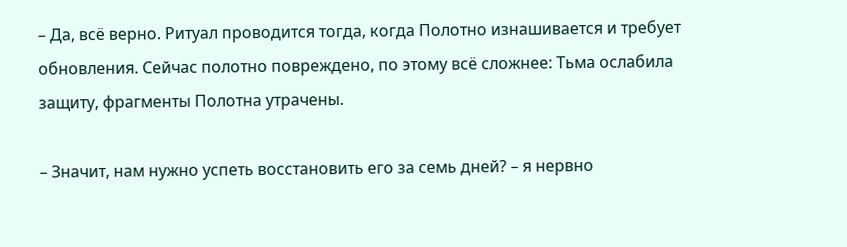– Да, всё верно. Ритуал проводится тогда, когда Полотно изнашивается и требует обновления. Сейчас полотно повреждено, по этому всё сложнее: Тьма ослабила защиту, фрагменты Полотна утрачены.

– Значит, нам нужно успеть восстановить его за семь дней? – я нервно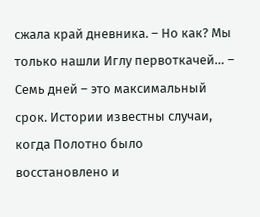сжала край дневника. – Но как? Мы только нашли Иглу первоткачей… – Семь дней – это максимальный срок. Истории известны случаи, когда Полотно было восстановлено и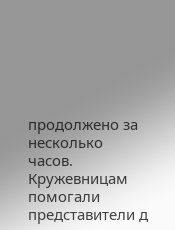продолжено за несколько часов. Кружевницам помогали представители д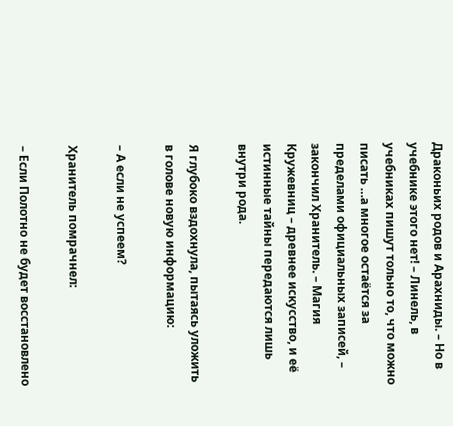Драконьих родов и Арахниды. – Но в учебнике этого нет! – Линель, в учебниках пишут тольно то, что можно писать …а многое остаётся за пределами официальных записей, – закончил Хранитель. – Магия Кружевниц – древнее искусство, и её истинные тайны передаются лишь внутри рода.

Я глубоко вздохнула, пытаясь уложить в голове новую информацию:

– А если не успеем?

Хранитель помрачнел:

– Если Полотно не будет восстановлено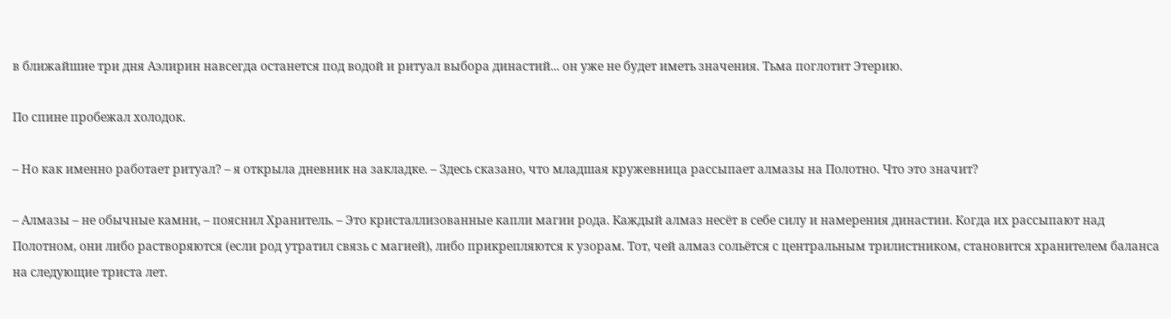в ближайшие три дня Аэлирин навсегда останется под водой и ритуал выбора династий... он уже не будет иметь значения. Тьма поглотит Этерию.

По спине пробежал холодок.

– Но как именно работает ритуал? – я открыла дневник на закладке. – Здесь сказано, что младшая кружевница рассыпает алмазы на Полотно. Что это значит?

– Алмазы – не обычные камни, – пояснил Хранитель. – Это кристаллизованные капли магии рода. Каждый алмаз несёт в себе силу и намерения династии. Когда их рассыпают над Полотном, они либо растворяются (если род утратил связь с магией), либо прикрепляются к узорам. Тот, чей алмаз сольётся с центральным трилистником, становится хранителем баланса на следующие триста лет.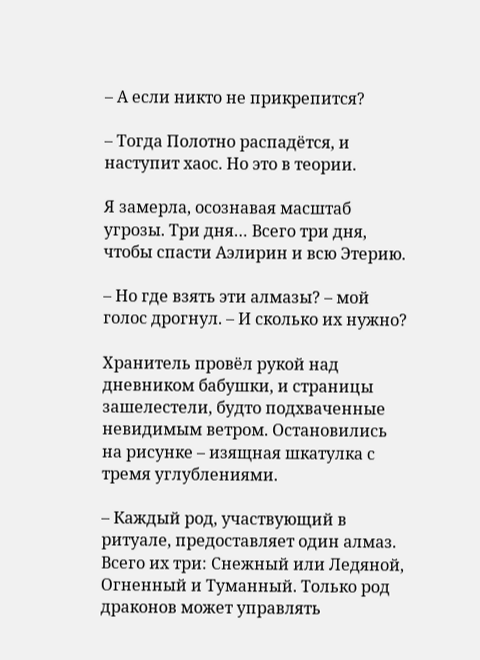– А если никто не прикрепится?

– Тогда Полотно распадётся, и наступит хаос. Но это в теории.

Я замерла, осознавая масштаб угрозы. Три дня… Всего три дня, чтобы спасти Аэлирин и всю Этерию.

– Но где взять эти алмазы? – мой голос дрогнул. – И сколько их нужно?

Хранитель провёл рукой над дневником бабушки, и страницы зашелестели, будто подхваченные невидимым ветром. Остановились на рисунке – изящная шкатулка с тремя углублениями.

– Каждый род, участвующий в ритуале, предоставляет один алмаз. Всего их три: Снежный или Ледяной, Огненный и Туманный. Только род драконов может управлять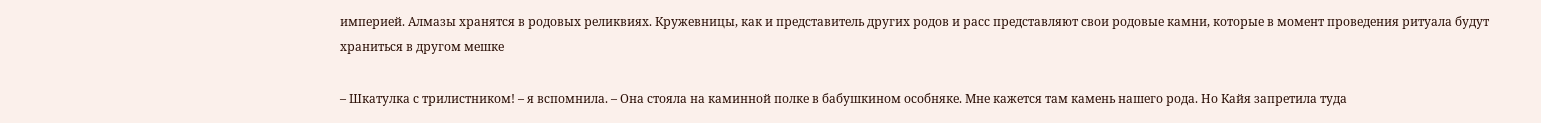империей. Алмазы хранятся в родовых реликвиях. Кружевницы, как и представитель других родов и расс представляют свои родовые камни, которые в момент проведения ритуала будут храниться в другом мешке

– Шкатулка с трилистником! – я вспомнила. – Она стояла на каминной полке в бабушкином особняке. Мне кажется там камень нашего рода. Но Кайя запретила туда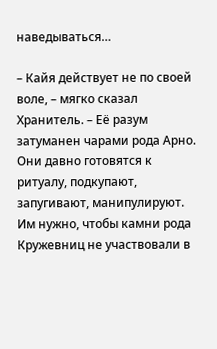наведываться…

– Кайя действует не по своей воле, – мягко сказал Хранитель. – Её разум затуманен чарами рода Арно. Они давно готовятся к ритуалу, подкупают, запугивают, манипулируют. Им нужно, чтобы камни рода Кружевниц не участвовали в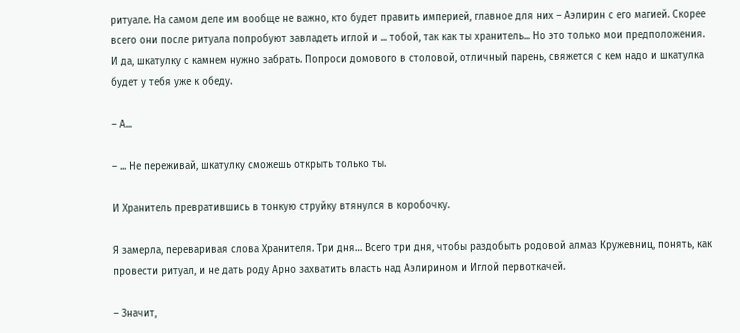ритуале. На самом деле им вообще не важно, кто будет править империей, главное для них – Аэлирин с его магией. Скорее всего они после ритуала попробуют завладеть иглой и ... тобой, так как ты хранитель... Но это только мои предположения. И да, шкатулку с камнем нужно забрать. Попроси домового в столовой, отличный парень, свяжется с кем надо и шкатулка будет у тебя уже к обеду.

– А...

– ... Не переживай, шкатулку сможешь открыть только ты.

И Хранитель превратившись в тонкую струйку втянулся в коробочку.

Я замерла, переваривая слова Хранителя. Три дня… Всего три дня, чтобы раздобыть родовой алмаз Кружевниц, понять, как провести ритуал, и не дать роду Арно захватить власть над Аэлирином и Иглой первоткачей.

– Значит,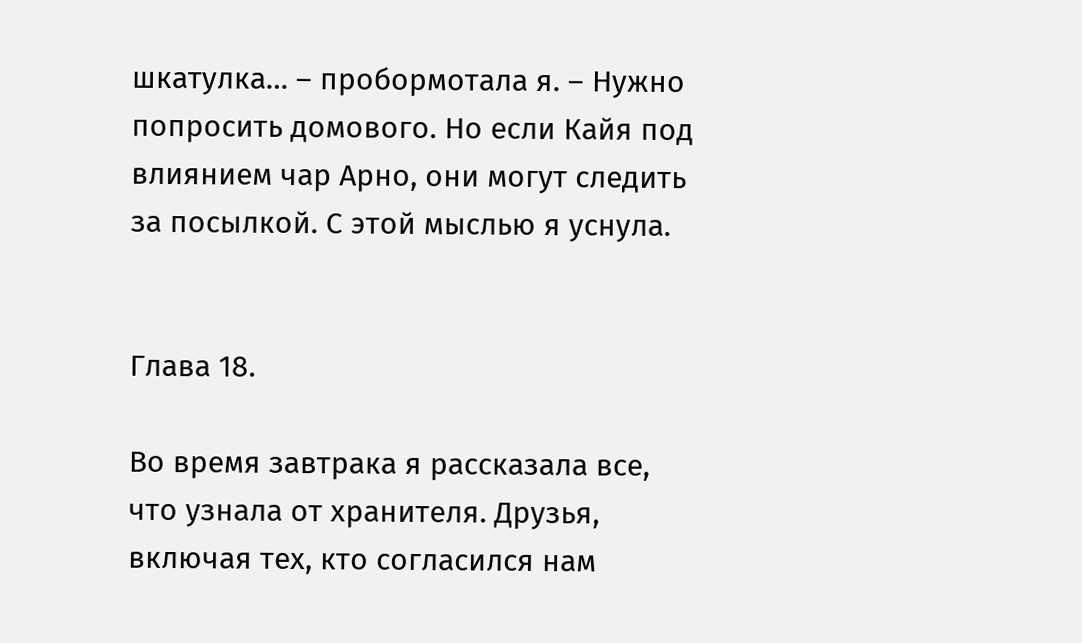шкатулка… – пробормотала я. – Нужно попросить домового. Но если Кайя под влиянием чар Арно, они могут следить за посылкой. С этой мыслью я уснула.


Глава 18.

Во время завтрака я рассказала все, что узнала от хранителя. Друзья, включая тех, кто согласился нам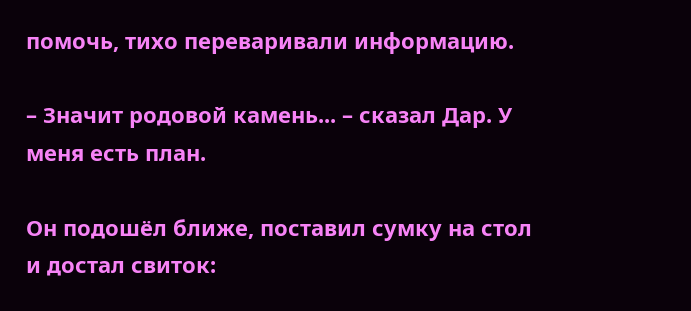помочь, тихо переваривали информацию.

– Значит родовой камень... – сказал Дар. У меня есть план.

Он подошёл ближе, поставил сумку на стол и достал свиток: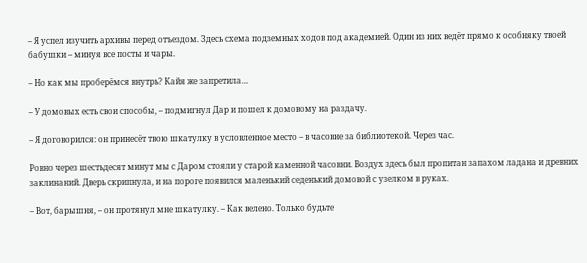– Я успел изучить архивы перед отъездом. Здесь схема подземных ходов под академией. Один из них ведёт прямо к особняку твоей бабушки – минуя все посты и чары.

– Но как мы проберёмся внутрь? Кайя же запретила…

– У домовых есть свои способы, – подмигнул Дар и пошел к домовому на раздачу.

– Я договорился: он принесёт твою шкатулку в условленное место – в часовне за библиотекой. Через час.

Ровно через шестьдесят минут мы с Даром стояли у старой каменной часовни. Воздух здесь был пропитан запахом ладана и древних заклинаний. Дверь скрипнула, и на пороге появился маленький седенький домовой с узелком в руках.

– Вот, барышня, – он протянул мне шкатулку. – Как велено. Только будьте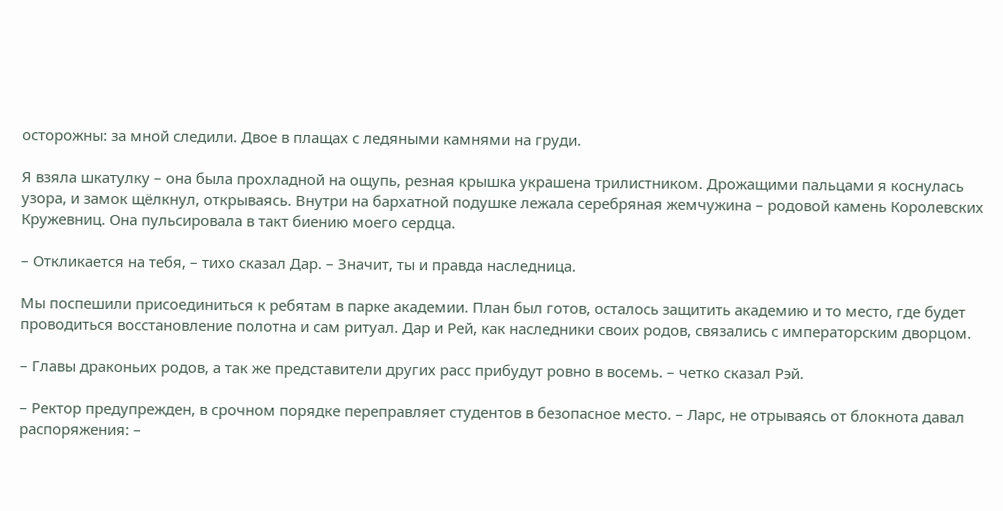осторожны: за мной следили. Двое в плащах с ледяными камнями на груди.

Я взяла шкатулку – она была прохладной на ощупь, резная крышка украшена трилистником. Дрожащими пальцами я коснулась узора, и замок щёлкнул, открываясь. Внутри на бархатной подушке лежала серебряная жемчужина – родовой камень Королевских Кружевниц. Она пульсировала в такт биению моего сердца.

– Откликается на тебя, – тихо сказал Дар. – Значит, ты и правда наследница.

Мы поспешили присоединиться к ребятам в парке академии. План был готов, осталось защитить академию и то место, где будет проводиться восстановление полотна и сам ритуал. Дар и Рей, как наследники своих родов, связались с императорским дворцом.

– Главы драконьих родов, а так же представители других расс прибудут ровно в восемь. – четко сказал Рэй.

– Ректор предупрежден, в срочном порядке переправляет студентов в безопасное место. – Ларс, не отрываясь от блокнота давал распоряжения: –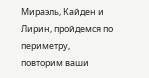Мираэль, Кайден и Лирин, пройдемся по периметру, повторим ваши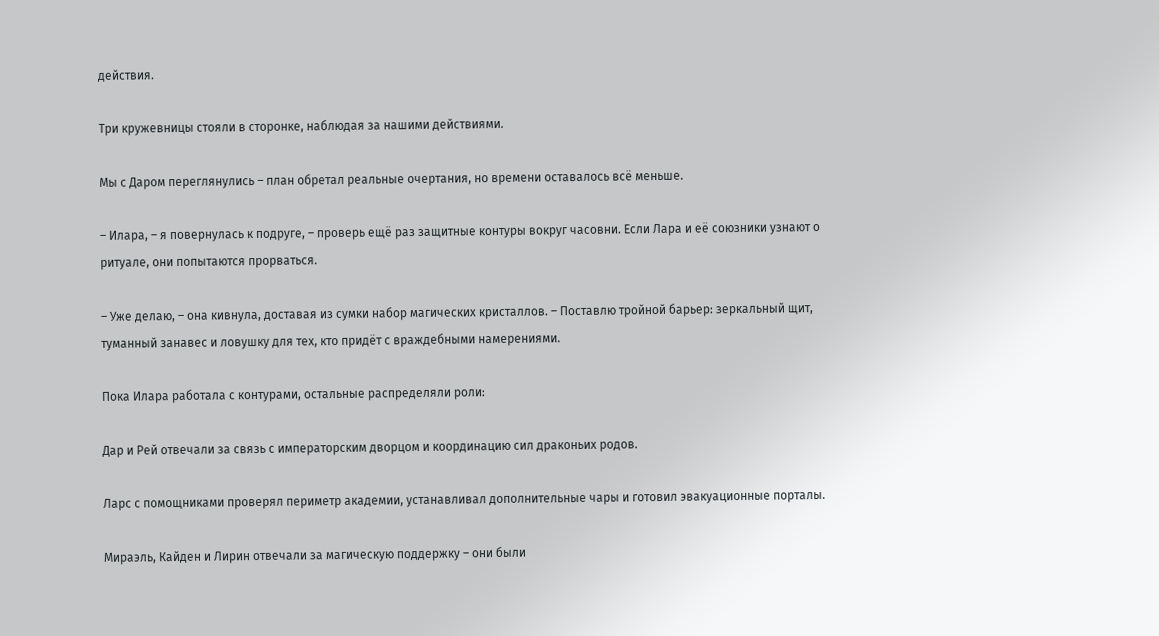действия.

Три кружевницы стояли в сторонке, наблюдая за нашими действиями.

Мы с Даром переглянулись – план обретал реальные очертания, но времени оставалось всё меньше.

– Илара, – я повернулась к подруге, – проверь ещё раз защитные контуры вокруг часовни. Если Лара и её союзники узнают о ритуале, они попытаются прорваться.

– Уже делаю, – она кивнула, доставая из сумки набор магических кристаллов. – Поставлю тройной барьер: зеркальный щит, туманный занавес и ловушку для тех, кто придёт с враждебными намерениями.

Пока Илара работала с контурами, остальные распределяли роли:

Дар и Рей отвечали за связь с императорским дворцом и координацию сил драконьих родов.

Ларс с помощниками проверял периметр академии, устанавливал дополнительные чары и готовил эвакуационные порталы.

Мираэль, Кайден и Лирин отвечали за магическую поддержку – они были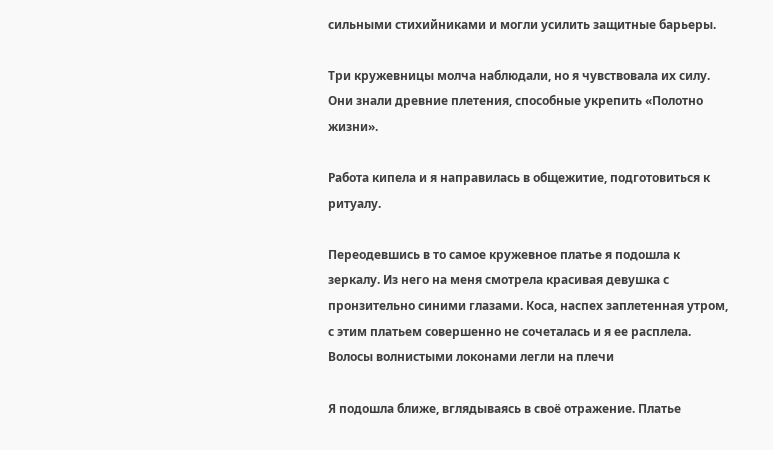сильными стихийниками и могли усилить защитные барьеры.

Три кружевницы молча наблюдали, но я чувствовала их силу. Они знали древние плетения, способные укрепить «Полотно жизни».

Работа кипела и я направилась в общежитие, подготовиться к ритуалу.

Переодевшись в то самое кружевное платье я подошла к зеркалу. Из него на меня смотрела красивая девушка с пронзительно синими глазами. Коса, наспех заплетенная утром, с этим платьем совершенно не сочеталась и я ее расплела. Волосы волнистыми локонами легли на плечи

Я подошла ближе, вглядываясь в своё отражение. Платье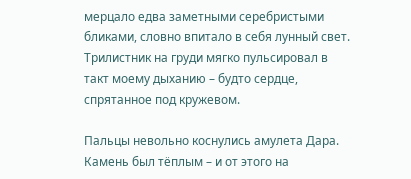мерцало едва заметными серебристыми бликами, словно впитало в себя лунный свет. Трилистник на груди мягко пульсировал в такт моему дыханию – будто сердце, спрятанное под кружевом.

Пальцы невольно коснулись амулета Дара. Камень был тёплым – и от этого на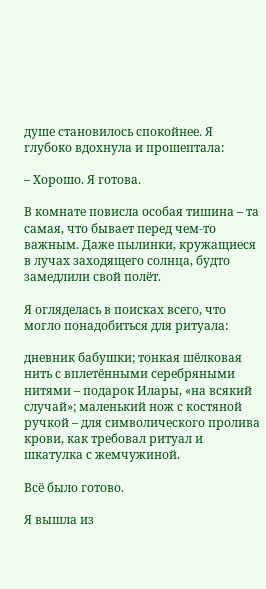душе становилось спокойнее. Я глубоко вдохнула и прошептала:

– Хорошо. Я готова.

В комнате повисла особая тишина – та самая, что бывает перед чем-то важным. Даже пылинки, кружащиеся в лучах заходящего солнца, будто замедлили свой полёт.

Я огляделась в поисках всего, что могло понадобиться для ритуала:

дневник бабушки; тонкая шёлковая нить с вплетёнными серебряными нитями – подарок Илары, «на всякий случай»; маленький нож с костяной ручкой – для символического пролива крови, как требовал ритуал и шкатулка с жемчужиной.

Всё было готово.

Я вышла из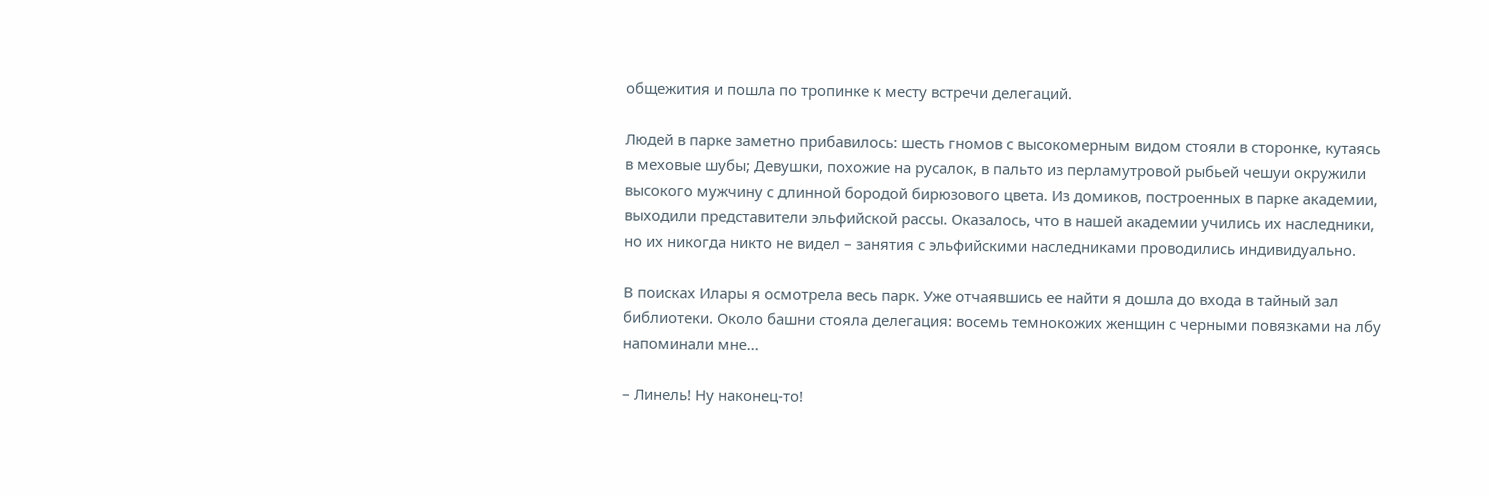общежития и пошла по тропинке к месту встречи делегаций.

Людей в парке заметно прибавилось: шесть гномов с высокомерным видом стояли в сторонке, кутаясь в меховые шубы; Девушки, похожие на русалок, в пальто из перламутровой рыбьей чешуи окружили высокого мужчину с длинной бородой бирюзового цвета. Из домиков, построенных в парке академии, выходили представители эльфийской рассы. Оказалось, что в нашей академии учились их наследники, но их никогда никто не видел – занятия с эльфийскими наследниками проводились индивидуально.

В поисках Илары я осмотрела весь парк. Уже отчаявшись ее найти я дошла до входа в тайный зал библиотеки. Около башни стояла делегация: восемь темнокожих женщин с черными повязками на лбу напоминали мне...

– Линель! Ну наконец-то!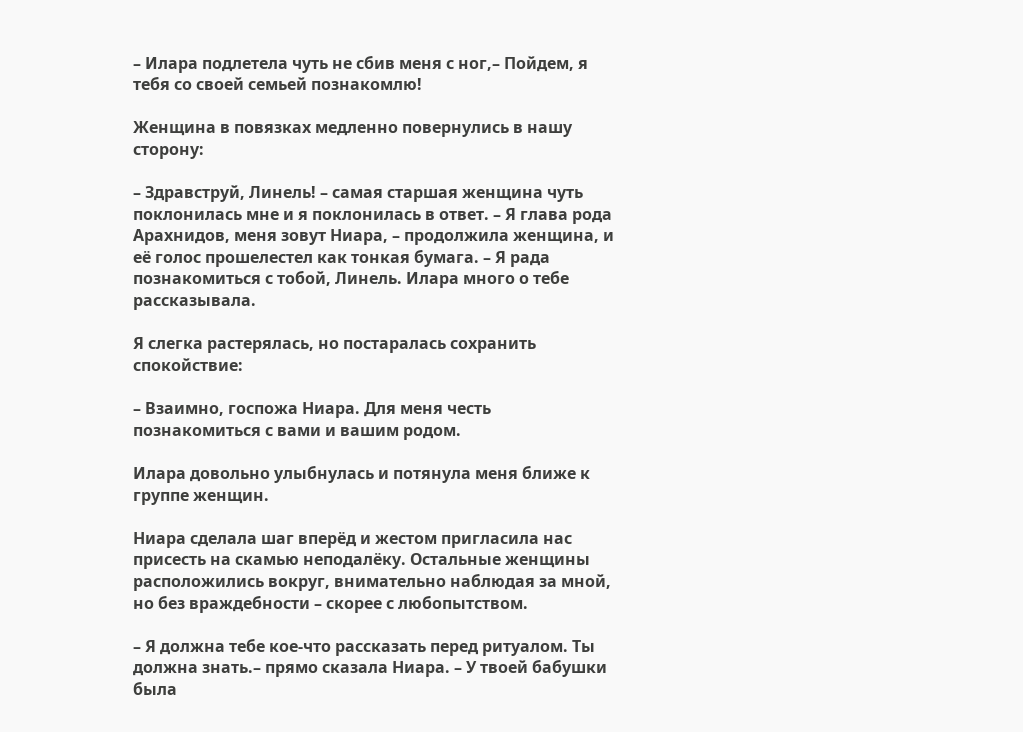– Илара подлетела чуть не сбив меня с ног,– Пойдем, я тебя со своей семьей познакомлю!

Женщина в повязках медленно повернулись в нашу сторону:

– Здравструй, Линель! – самая старшая женщина чуть поклонилась мне и я поклонилась в ответ. – Я глава рода Арахнидов, меня зовут Ниара, – продолжила женщина, и её голос прошелестел как тонкая бумага. – Я рада познакомиться с тобой, Линель. Илара много о тебе рассказывала.

Я слегка растерялась, но постаралась сохранить спокойствие:

– Взаимно, госпожа Ниара. Для меня честь познакомиться с вами и вашим родом.

Илара довольно улыбнулась и потянула меня ближе к группе женщин.

Ниара сделала шаг вперёд и жестом пригласила нас присесть на скамью неподалёку. Остальные женщины расположились вокруг, внимательно наблюдая за мной, но без враждебности – скорее с любопытством.

– Я должна тебе кое-что рассказать перед ритуалом. Ты должна знать.– прямо сказала Ниара. – У твоей бабушки была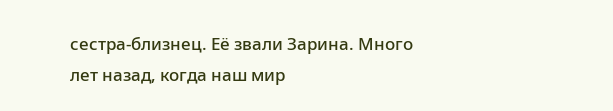сестра-близнец. Её звали Зарина. Много лет назад, когда наш мир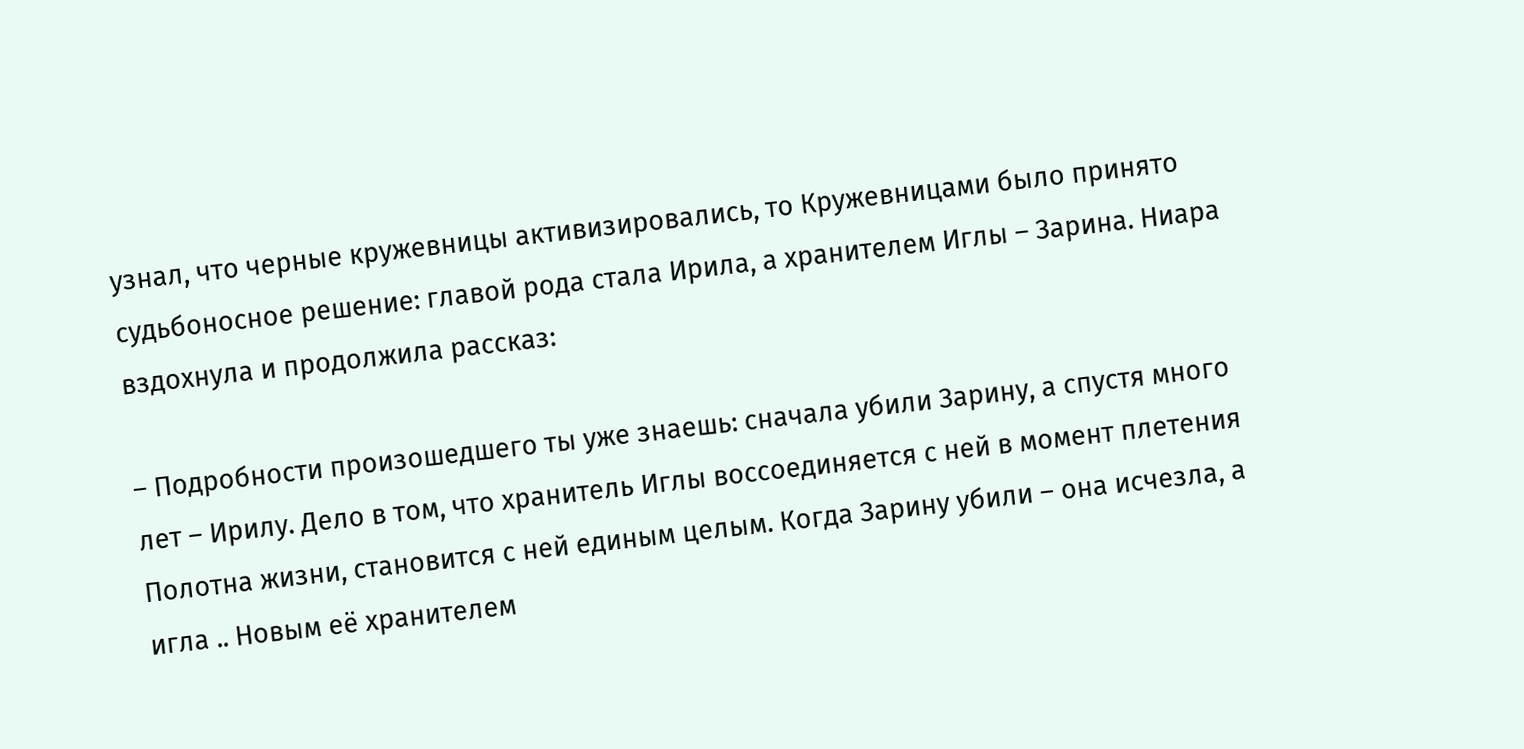узнал, что черные кружевницы активизировались, то Кружевницами было принято судьбоносное решение: главой рода стала Ирила, а хранителем Иглы – Зарина. Ниара вздохнула и продолжила рассказ:

– Подробности произошедшего ты уже знаешь: сначала убили Зарину, а спустя много лет – Ирилу. Дело в том, что хранитель Иглы воссоединяется с ней в момент плетения Полотна жизни, становится с ней единым целым. Когда Зарину убили – она исчезла, а игла .. Новым её хранителем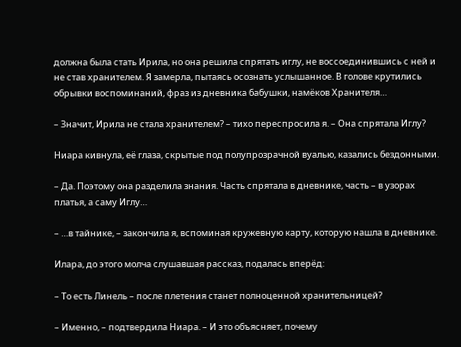должна была стать Ирила, но она решила спрятать иглу, не воссоединившись с ней и не став хранителем. Я замерла, пытаясь осознать услышанное. В голове крутились обрывки воспоминаний, фраз из дневника бабушки, намёков Хранителя…

– Значит, Ирила не стала хранителем? – тихо переспросила я. – Она спрятала Иглу?

Ниара кивнула, её глаза, скрытые под полупрозрачной вуалью, казались бездонными.

– Да. Поэтому она разделила знания. Часть спрятала в дневнике, часть – в узорах платья, а саму Иглу…

– …в тайнике, – закончила я, вспоминая кружевную карту, которую нашла в дневнике.

Илара, до этого молча слушавшая рассказ, подалась вперёд:

– То есть Линель – после плетения станет полноценной хранительницей?

– Именно, – подтвердила Ниара. – И это объясняет, почему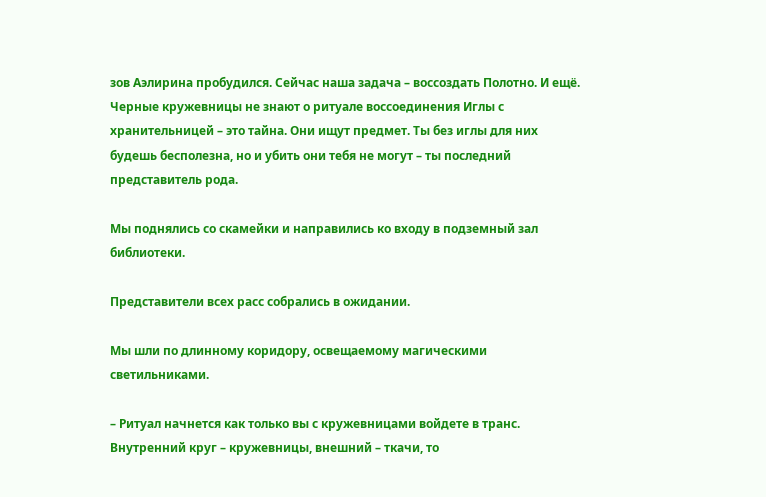зов Аэлирина пробудился. Сейчас наша задача – воссоздать Полотно. И ещё. Черные кружевницы не знают о ритуале воссоединения Иглы с хранительницей – это тайна. Они ищут предмет. Ты без иглы для них будешь бесполезна, но и убить они тебя не могут – ты последний представитель рода.

Мы поднялись со скамейки и направились ко входу в подземный зал библиотеки.

Представители всех расс собрались в ожидании.

Мы шли по длинному коридору, освещаемому магическими светильниками.

– Ритуал начнется как только вы с кружевницами войдете в транс. Внутренний круг – кружевницы, внешний – ткачи, то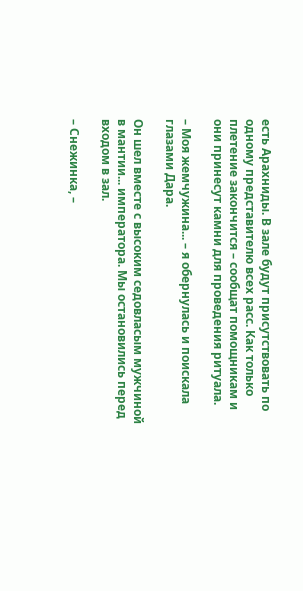есть Арахниды. В зале будут присутствовать по одному представителю всех расс. Как только плетение закончится – сообщат помощникам и они принесут камни для проведения ритуала.

– Моя жемчужина... – я обернулась и поискала глазами Дара.

Он шел вместе с высоким седовласым мужчиной в мантии... императора. Мы остановились перед входом в зал.

– Снежинка, –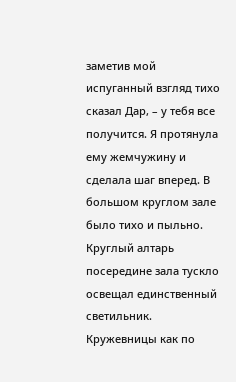заметив мой испуганный взгляд тихо сказал Дар, – у тебя все получится. Я протянула ему жемчужину и сделала шаг вперед. В большом круглом зале было тихо и пыльно. Круглый алтарь посередине зала тускло освещал единственный светильник. Кружевницы как по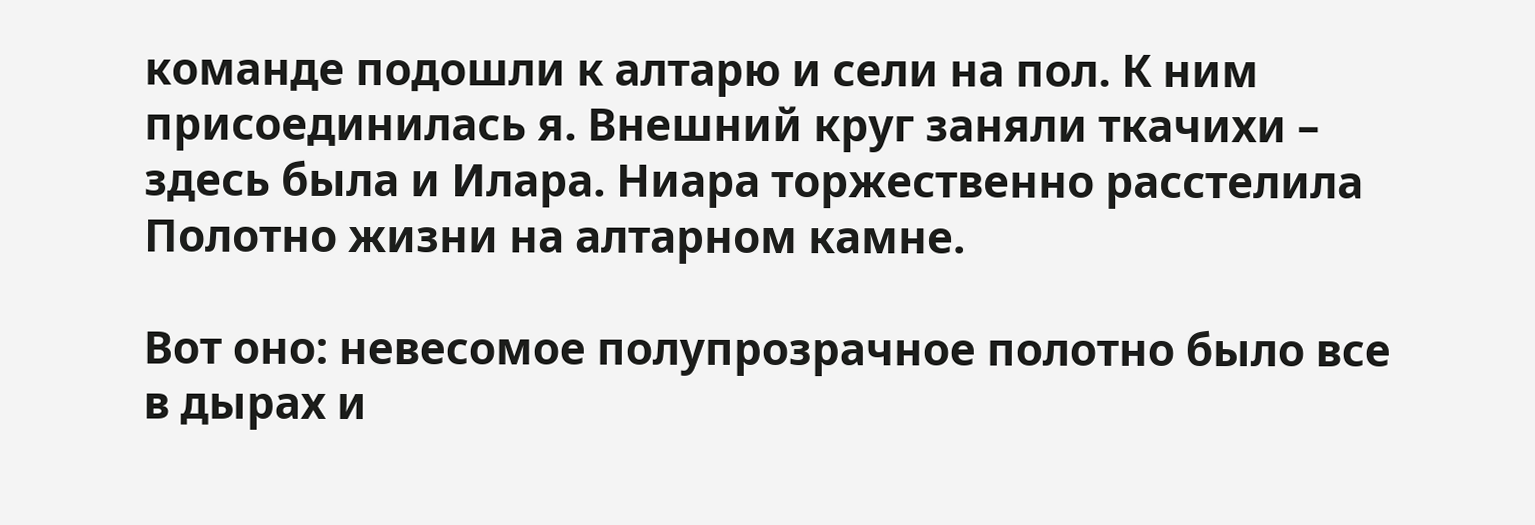команде подошли к алтарю и сели на пол. К ним присоединилась я. Внешний круг заняли ткачихи – здесь была и Илара. Ниара торжественно расстелила Полотно жизни на алтарном камне.

Вот оно: невесомое полупрозрачное полотно было все в дырах и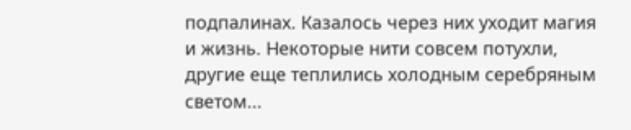подпалинах. Казалось через них уходит магия и жизнь. Некоторые нити совсем потухли, другие еще теплились холодным серебряным светом...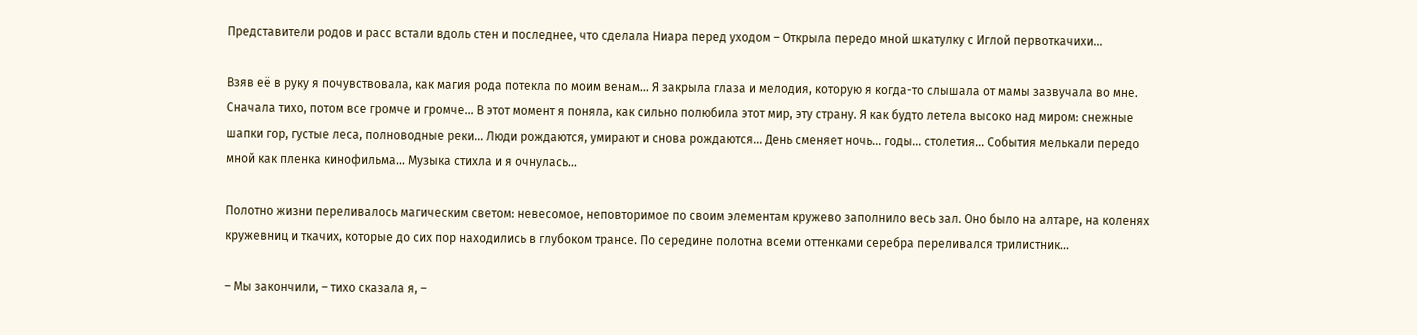Представители родов и расс встали вдоль стен и последнее, что сделала Ниара перед уходом – Открыла передо мной шкатулку с Иглой первоткачихи...

Взяв её в руку я почувствовала, как магия рода потекла по моим венам... Я закрыла глаза и мелодия, которую я когда-то слышала от мамы зазвучала во мне. Сначала тихо, потом все громче и громче... В этот момент я поняла, как сильно полюбила этот мир, эту страну. Я как будто летела высоко над миром: снежные шапки гор, густые леса, полноводные реки... Люди рождаются, умирают и снова рождаются... День сменяет ночь... годы... столетия... События мелькали передо мной как пленка кинофильма... Музыка стихла и я очнулась...

Полотно жизни переливалось магическим светом: невесомое, неповторимое по своим элементам кружево заполнило весь зал. Оно было на алтаре, на коленях кружевниц и ткачих, которые до сих пор находились в глубоком трансе. По середине полотна всеми оттенками серебра переливался трилистник...

– Мы закончили, – тихо сказала я, –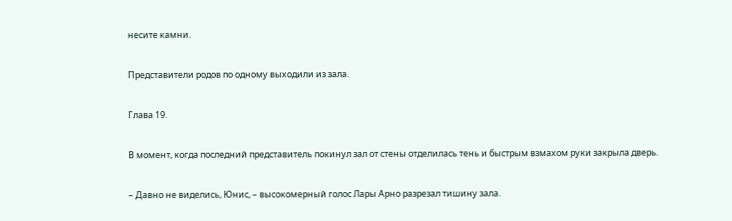несите камни.

Представители родов по одному выходили из зала.

Глава 19.

В момент, когда последний представитель покинул зал от стены отделилась тень и быстрым взмахом руки закрыла дверь.

– Давно не виделись, Юнис, – высокомерный голос Лары Арно разрезал тишину зала.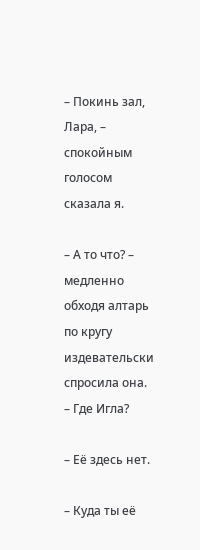– Покинь зал, Лара, – спокойным голосом сказала я.

– А то что? – медленно обходя алтарь по кругу издевательски спросила она. – Где Игла?

– Её здесь нет.

– Куда ты её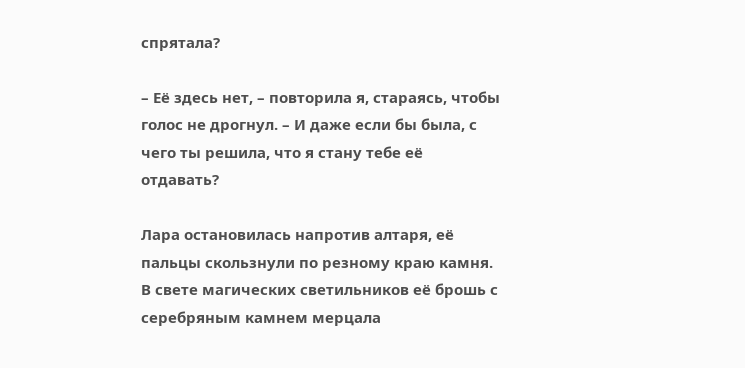спрятала?

– Её здесь нет, – повторила я, стараясь, чтобы голос не дрогнул. – И даже если бы была, с чего ты решила, что я стану тебе её отдавать?

Лара остановилась напротив алтаря, её пальцы скользнули по резному краю камня. В свете магических светильников её брошь с серебряным камнем мерцала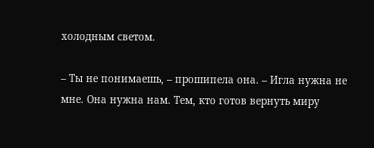холодным светом.

– Ты не понимаешь, – прошипела она. – Игла нужна не мне. Она нужна нам. Тем, кто готов вернуть миру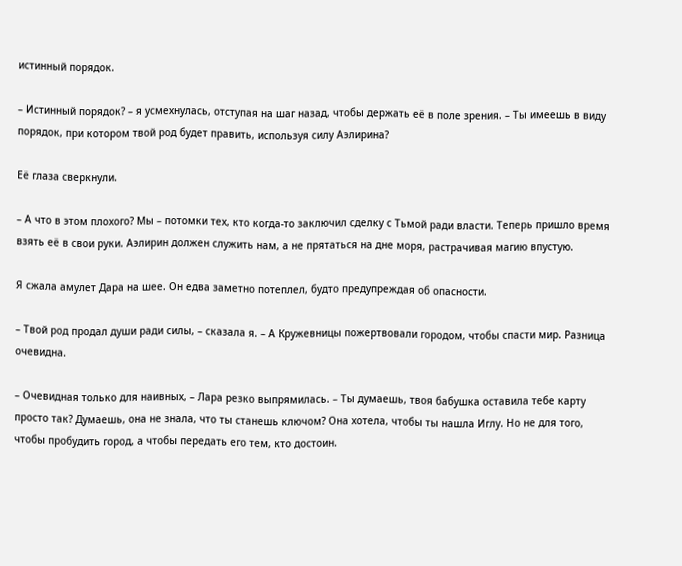истинный порядок.

– Истинный порядок? – я усмехнулась, отступая на шаг назад, чтобы держать её в поле зрения. – Ты имеешь в виду порядок, при котором твой род будет править, используя силу Аэлирина?

Её глаза сверкнули.

– А что в этом плохого? Мы – потомки тех, кто когда-то заключил сделку с Тьмой ради власти. Теперь пришло время взять её в свои руки. Аэлирин должен служить нам, а не прятаться на дне моря, растрачивая магию впустую.

Я сжала амулет Дара на шее. Он едва заметно потеплел, будто предупреждая об опасности.

– Твой род продал души ради силы, – сказала я. – А Кружевницы пожертвовали городом, чтобы спасти мир. Разница очевидна.

– Очевидная только для наивных, – Лара резко выпрямилась. – Ты думаешь, твоя бабушка оставила тебе карту просто так? Думаешь, она не знала, что ты станешь ключом? Она хотела, чтобы ты нашла Иглу. Но не для того, чтобы пробудить город, а чтобы передать его тем, кто достоин.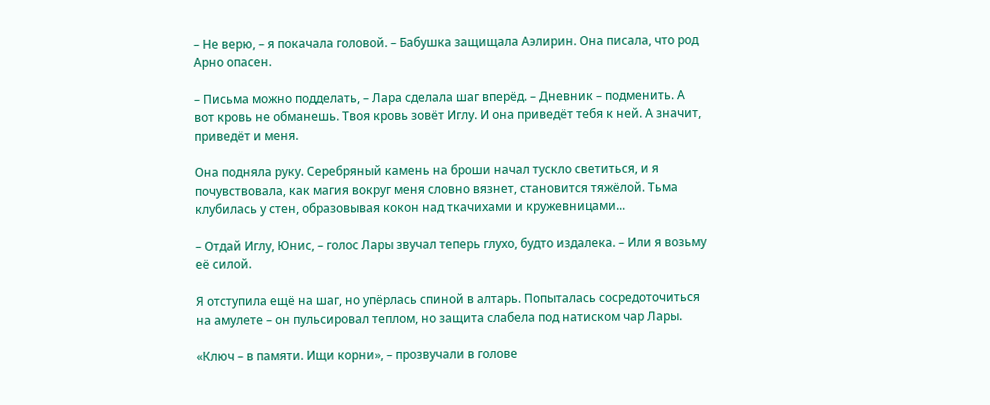– Не верю, – я покачала головой. – Бабушка защищала Аэлирин. Она писала, что род Арно опасен.

– Письма можно подделать, – Лара сделала шаг вперёд. – Дневник – подменить. А вот кровь не обманешь. Твоя кровь зовёт Иглу. И она приведёт тебя к ней. А значит, приведёт и меня.

Она подняла руку. Серебряный камень на броши начал тускло светиться, и я почувствовала, как магия вокруг меня словно вязнет, становится тяжёлой. Тьма клубилась у стен, образовывая кокон над ткачихами и кружевницами...

– Отдай Иглу, Юнис, – голос Лары звучал теперь глухо, будто издалека. – Или я возьму её силой.

Я отступила ещё на шаг, но упёрлась спиной в алтарь. Попыталась сосредоточиться на амулете – он пульсировал теплом, но защита слабела под натиском чар Лары.

«Ключ – в памяти. Ищи корни», – прозвучали в голове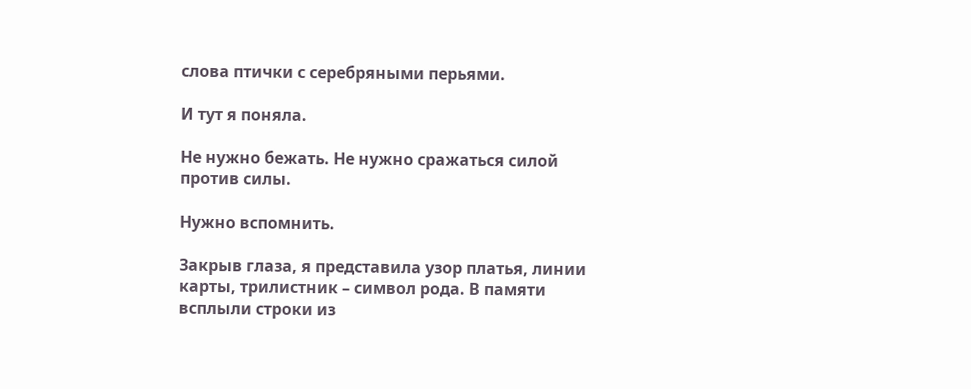слова птички с серебряными перьями.

И тут я поняла.

Не нужно бежать. Не нужно сражаться силой против силы.

Нужно вспомнить.

Закрыв глаза, я представила узор платья, линии карты, трилистник – символ рода. В памяти всплыли строки из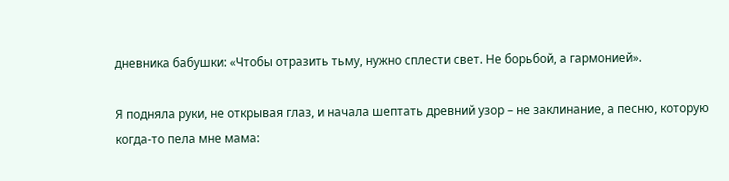дневника бабушки: «Чтобы отразить тьму, нужно сплести свет. Не борьбой, а гармонией».

Я подняла руки, не открывая глаз, и начала шептать древний узор – не заклинание, а песню, которую когда-то пела мне мама: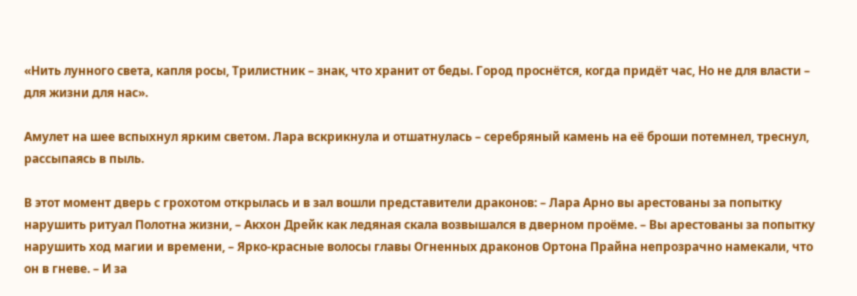«Нить лунного света, капля росы, Трилистник – знак, что хранит от беды. Город проснётся, когда придёт час, Но не для власти – для жизни для нас».

Амулет на шее вспыхнул ярким светом. Лара вскрикнула и отшатнулась – серебряный камень на её броши потемнел, треснул, рассыпаясь в пыль.

В этот момент дверь с грохотом открылась и в зал вошли представители драконов: – Лара Арно вы арестованы за попытку нарушить ритуал Полотна жизни, – Акхон Дрейк как ледяная скала возвышался в дверном проёме. – Вы арестованы за попытку нарушить ход магии и времени, – Ярко-красные волосы главы Огненных драконов Ортона Прайна непрозрачно намекали, что он в гневе. – И за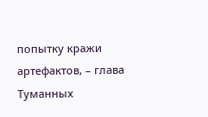попытку кражи артефактов, – глава Туманных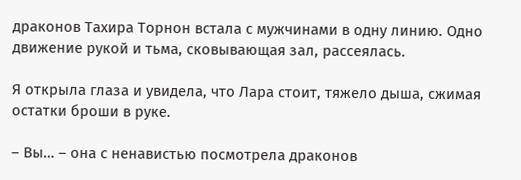драконов Тахира Торнон встала с мужчинами в одну линию. Одно движение рукой и тьма, сковывающая зал, рассеялась.

Я открыла глаза и увидела, что Лара стоит, тяжело дыша, сжимая остатки броши в руке.

– Вы… – она с ненавистью посмотрела драконов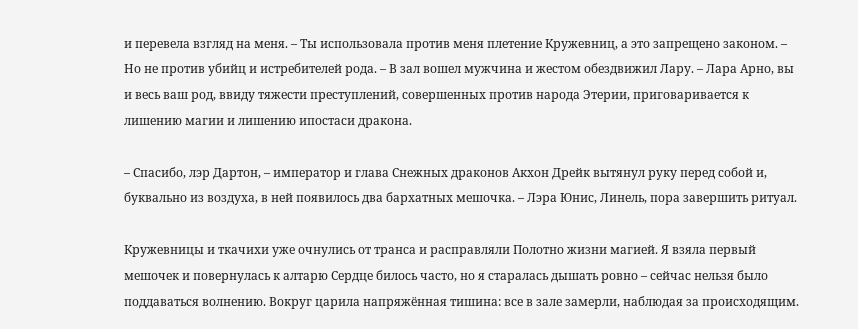и перевела взгляд на меня. – Ты использовала против меня плетение Кружевниц, а это запрещено законом. – Но не против убийц и истребителей рода. – В зал вошел мужчина и жестом обездвижил Лару. – Лара Арно, вы и весь ваш род, ввиду тяжести преступлений, совершенных против народа Этерии, приговаривается к лишению магии и лишению ипостаси дракона.

– Спасибо, лэр Дартон, – император и глава Снежных драконов Акхон Дрейк вытянул руку перед собой и, буквально из воздуха, в ней появилось два бархатных мешочка. – Лэра Юнис, Линель, пора завершить ритуал.

Кружевницы и ткачихи уже очнулись от транса и расправляли Полотно жизни магией. Я взяла первый мешочек и повернулась к алтарю Сердце билось часто, но я старалась дышать ровно – сейчас нельзя было поддаваться волнению. Вокруг царила напряжённая тишина: все в зале замерли, наблюдая за происходящим.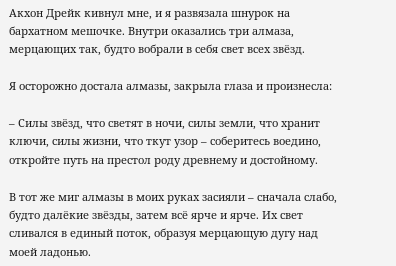Акхон Дрейк кивнул мне, и я развязала шнурок на бархатном мешочке. Внутри оказались три алмаза, мерцающих так, будто вобрали в себя свет всех звёзд.

Я осторожно достала алмазы, закрыла глаза и произнесла:

– Силы звёзд, что светят в ночи, силы земли, что хранит ключи, силы жизни, что ткут узор – соберитесь воедино, откройте путь на престол роду древнему и достойному.

В тот же миг алмазы в моих руках засияли – сначала слабо, будто далёкие звёзды, затем всё ярче и ярче. Их свет сливался в единый поток, образуя мерцающую дугу над моей ладонью.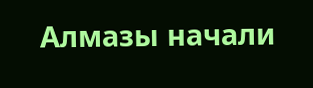Алмазы начали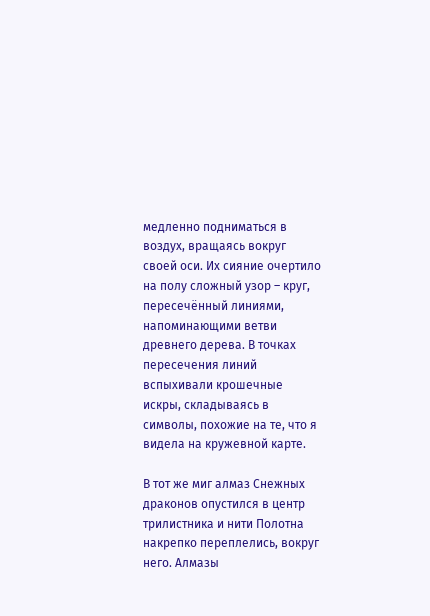медленно подниматься в воздух, вращаясь вокруг своей оси. Их сияние очертило на полу сложный узор – круг, пересечённый линиями, напоминающими ветви древнего дерева. В точках пересечения линий вспыхивали крошечные искры, складываясь в символы, похожие на те, что я видела на кружевной карте.

В тот же миг алмаз Снежных драконов опустился в центр трилистника и нити Полотна накрепко переплелись, вокруг него. Алмазы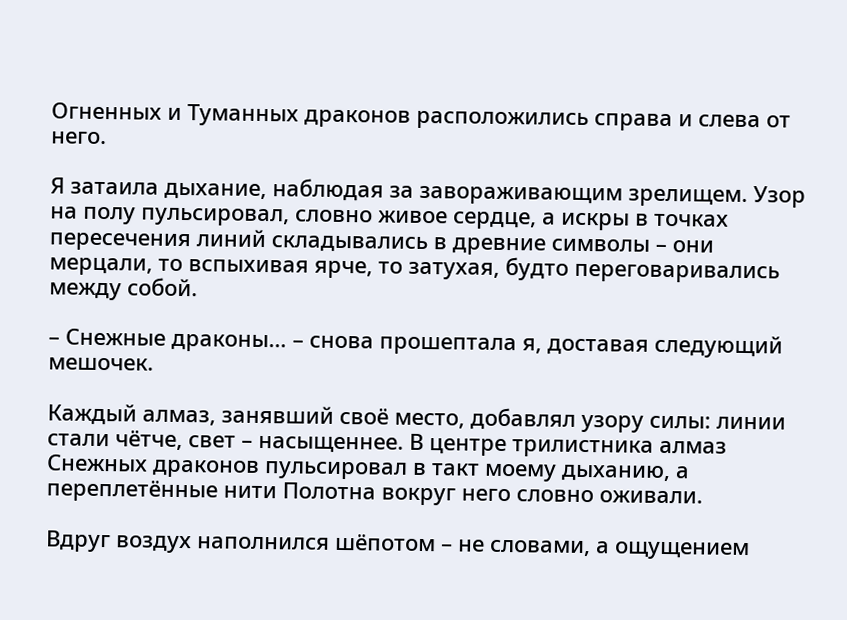Огненных и Туманных драконов расположились справа и слева от него.

Я затаила дыхание, наблюдая за завораживающим зрелищем. Узор на полу пульсировал, словно живое сердце, а искры в точках пересечения линий складывались в древние символы – они мерцали, то вспыхивая ярче, то затухая, будто переговаривались между собой.

– Снежные драконы… – снова прошептала я, доставая следующий мешочек.

Каждый алмаз, занявший своё место, добавлял узору силы: линии стали чётче, свет – насыщеннее. В центре трилистника алмаз Снежных драконов пульсировал в такт моему дыханию, а переплетённые нити Полотна вокруг него словно оживали.

Вдруг воздух наполнился шёпотом – не словами, а ощущением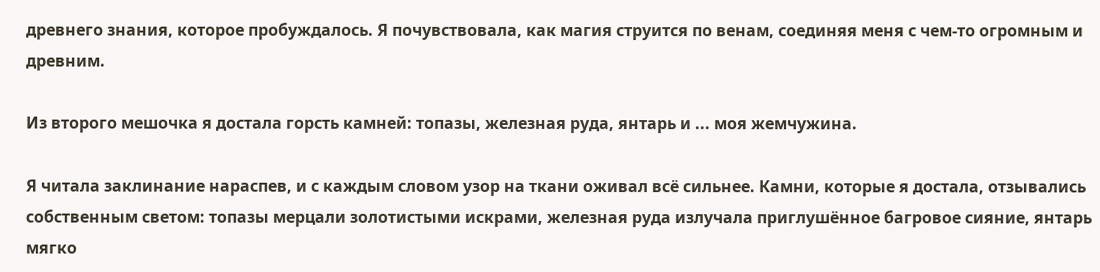древнего знания, которое пробуждалось. Я почувствовала, как магия струится по венам, соединяя меня с чем-то огромным и древним.

Из второго мешочка я достала горсть камней: топазы, железная руда, янтарь и ... моя жемчужина.

Я читала заклинание нараспев, и с каждым словом узор на ткани оживал всё сильнее. Камни, которые я достала, отзывались собственным светом: топазы мерцали золотистыми искрами, железная руда излучала приглушённое багровое сияние, янтарь мягко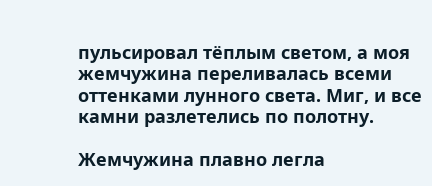пульсировал тёплым светом, а моя жемчужина переливалась всеми оттенками лунного света. Миг, и все камни разлетелись по полотну.

Жемчужина плавно легла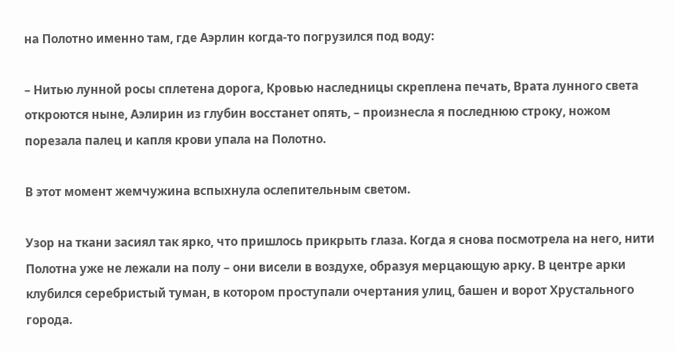на Полотно именно там, где Аэрлин когда-то погрузился под воду:

– Нитью лунной росы сплетена дорога, Кровью наследницы скреплена печать, Врата лунного света откроются ныне, Аэлирин из глубин восстанет опять, – произнесла я последнюю строку, ножом порезала палец и капля крови упала на Полотно.

В этот момент жемчужина вспыхнула ослепительным светом.

Узор на ткани засиял так ярко, что пришлось прикрыть глаза. Когда я снова посмотрела на него, нити Полотна уже не лежали на полу – они висели в воздухе, образуя мерцающую арку. В центре арки клубился серебристый туман, в котором проступали очертания улиц, башен и ворот Хрустального города.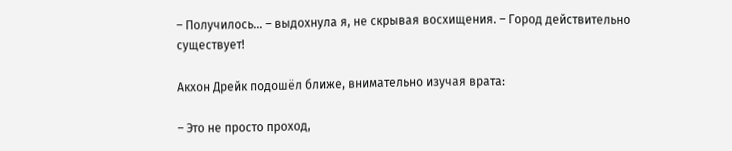– Получилось… – выдохнула я, не скрывая восхищения. – Город действительно существует!

Акхон Дрейк подошёл ближе, внимательно изучая врата:

– Это не просто проход,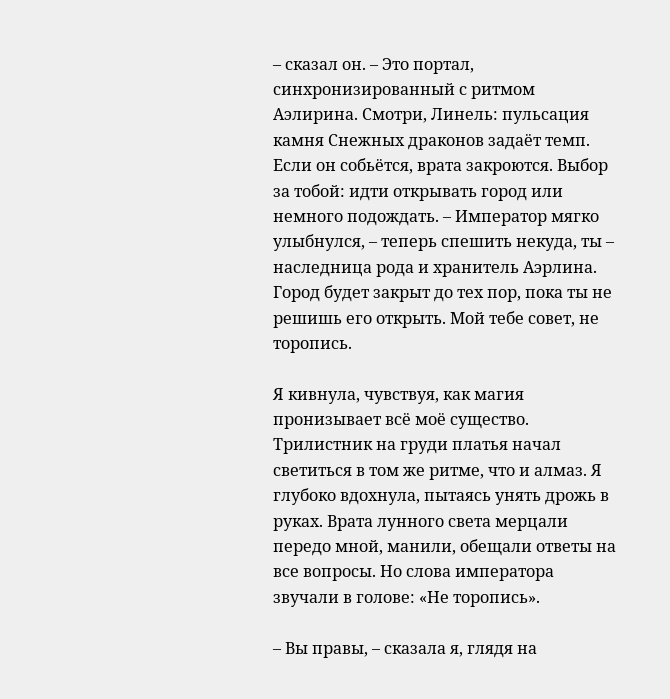– сказал он. – Это портал, синхронизированный с ритмом Аэлирина. Смотри, Линель: пульсация камня Снежных драконов задаёт темп. Если он собьётся, врата закроются. Выбор за тобой: идти открывать город или немного подождать. – Император мягко улыбнулся, – теперь спешить некуда, ты – наследница рода и хранитель Аэрлина. Город будет закрыт до тех пор, пока ты не решишь его открыть. Мой тебе совет, не торопись.

Я кивнула, чувствуя, как магия пронизывает всё моё существо. Трилистник на груди платья начал светиться в том же ритме, что и алмаз. Я глубоко вдохнула, пытаясь унять дрожь в руках. Врата лунного света мерцали передо мной, манили, обещали ответы на все вопросы. Но слова императора звучали в голове: «Не торопись».

– Вы правы, – сказала я, глядя на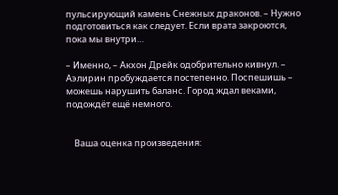пульсирующий камень Снежных драконов. – Нужно подготовиться как следует. Если врата закроются, пока мы внутри…

– Именно, – Акхон Дрейк одобрительно кивнул. – Аэлирин пробуждается постепенно. Поспешишь – можешь нарушить баланс. Город ждал веками, подождёт ещё немного.


    Ваша оценка произведения: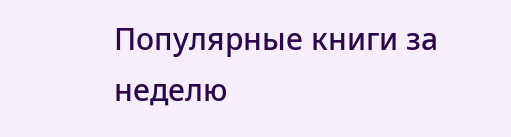Популярные книги за неделю